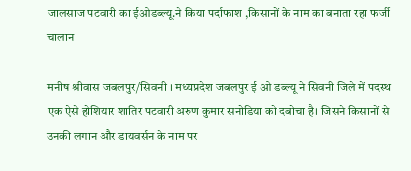जालसाज पटवारी का ईओडब्ल्यू.ने किया पर्दाफाश ,किसानों के नाम का बनाता रहा फर्जी चालान

मनीष श्रीवास जबलपुर/सिवनी । मध्यप्रदेश जबलपुर ई ओ डब्ल्यू ने सिवनी जिले में पदस्थ एक ऐसे होशियार शातिर पटवारी अरुण कुमार सनोडिया को दबोचा है। जिसने किसानों से उनकी लगान और डायवर्सन के नाम पर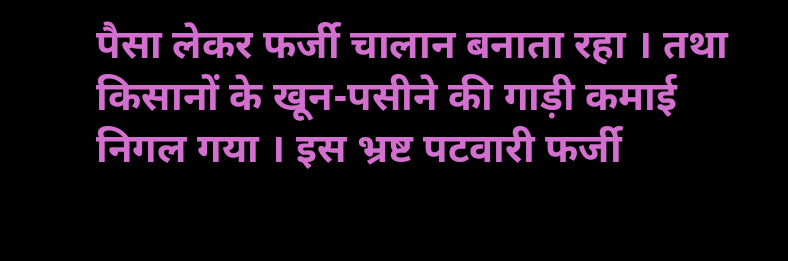पैसा लेकर फर्जी चालान बनाता रहा । तथा किसानों के खून-पसीने की गाड़ी कमाई निगल गया । इस भ्रष्ट पटवारी फर्जी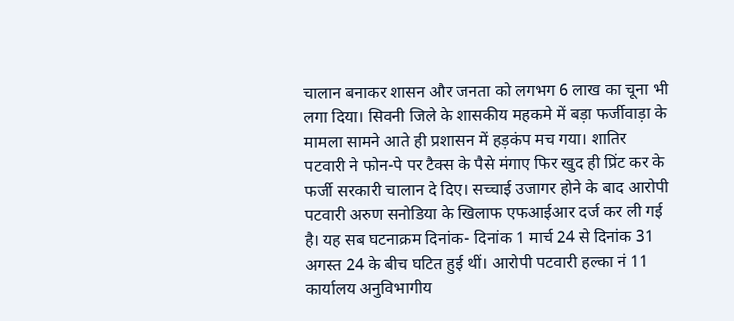चालान बनाकर शासन और जनता को लगभग 6 लाख का चूना भी लगा दिया। सिवनी जिले के शासकीय महकमे में बड़ा फर्जीवाड़ा के मामला सामने आते ही प्रशासन में हड़कंप मच गया। शातिर पटवारी ने फोन-पे पर टैक्स के पैसे मंगाए फिर खुद ही प्रिंट कर के फर्जी सरकारी चालान दे दिए। सच्चाई उजागर होने के बाद आरोपी पटवारी अरुण सनोडिया के खिलाफ एफआईआर दर्ज कर ली गई है। यह सब घटनाक्रम दिनांक- दिनांक 1 मार्च 24 से दिनांक 31 अगस्त 24 के बीच घटित हुई थीं। आरोपी पटवारी हल्का नं 11 कार्यालय अनुविभागीय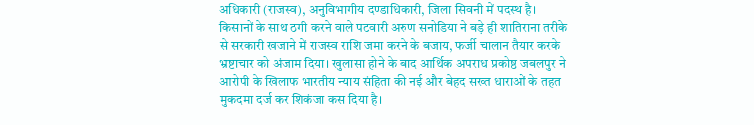अधिकारी (राजस्व), अनुविभागीय दण्डाधिकारी, जिला सिवनी में पदस्थ है। किसानों के साथ ठगी करने वाले पटवारी अरुण सनोडिया ने बड़े ही शातिराना तरीके से सरकारी खजाने में राजस्व राशि जमा करने के बजाय, फर्जी चालान तैयार करके भ्रष्टाचार को अंजाम दिया। खुलासा होने के बाद आर्थिक अपराध प्रकोष्ठ जबलपुर ने आरोपी के खिलाफ भारतीय न्याय संहिता की नई और बेहद सख्त धाराओं के तहत मुकदमा दर्ज कर शिकंजा कस दिया है।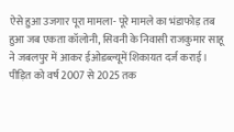ऐसे हुआ उजगार पूरा मामला- पूरे मामले का भंडाफोड़ तब हुआ जब एकता कॉलोनी, सिवनी के निवासी राजकुमार साहू ने जबलपुर में आकर ईओडब्ल्यूमें शिकायत दर्ज कराई। पीड़ित को वर्ष 2007 से 2025 तक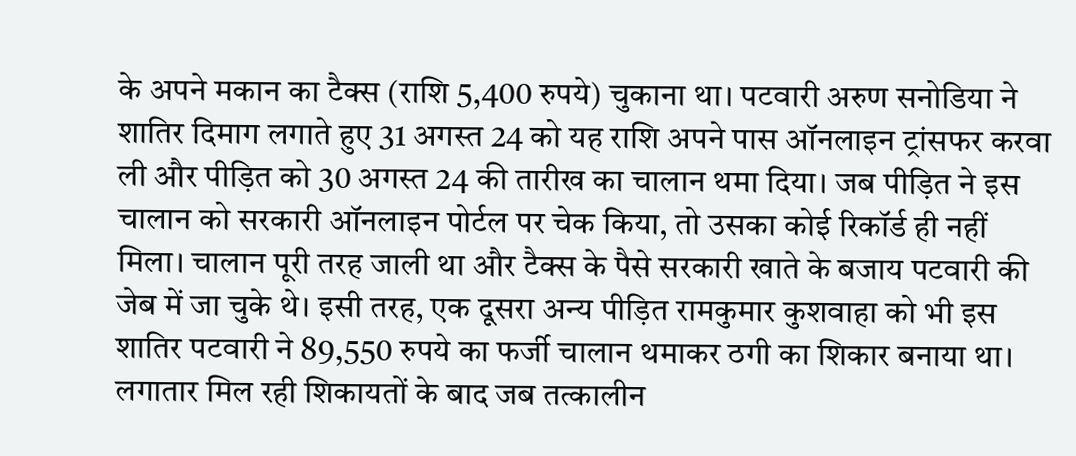के अपने मकान का टैक्स (राशि 5,400 रुपये) चुकाना था। पटवारी अरुण सनोडिया ने शातिर दिमाग लगाते हुए 31 अगस्त 24 को यह राशि अपने पास ऑनलाइन ट्रांसफर करवा ली और पीड़ित को 30 अगस्त 24 की तारीख का चालान थमा दिया। जब पीड़ित ने इस चालान को सरकारी ऑनलाइन पोर्टल पर चेक किया, तो उसका कोई रिकॉर्ड ही नहीं मिला। चालान पूरी तरह जाली था और टैक्स के पैसे सरकारी खाते के बजाय पटवारी की जेब में जा चुके थे। इसी तरह, एक दूसरा अन्य पीड़ित रामकुमार कुशवाहा को भी इस शातिर पटवारी ने 89,550 रुपये का फर्जी चालान थमाकर ठगी का शिकार बनाया था। लगातार मिल रही शिकायतों के बाद जब तत्कालीन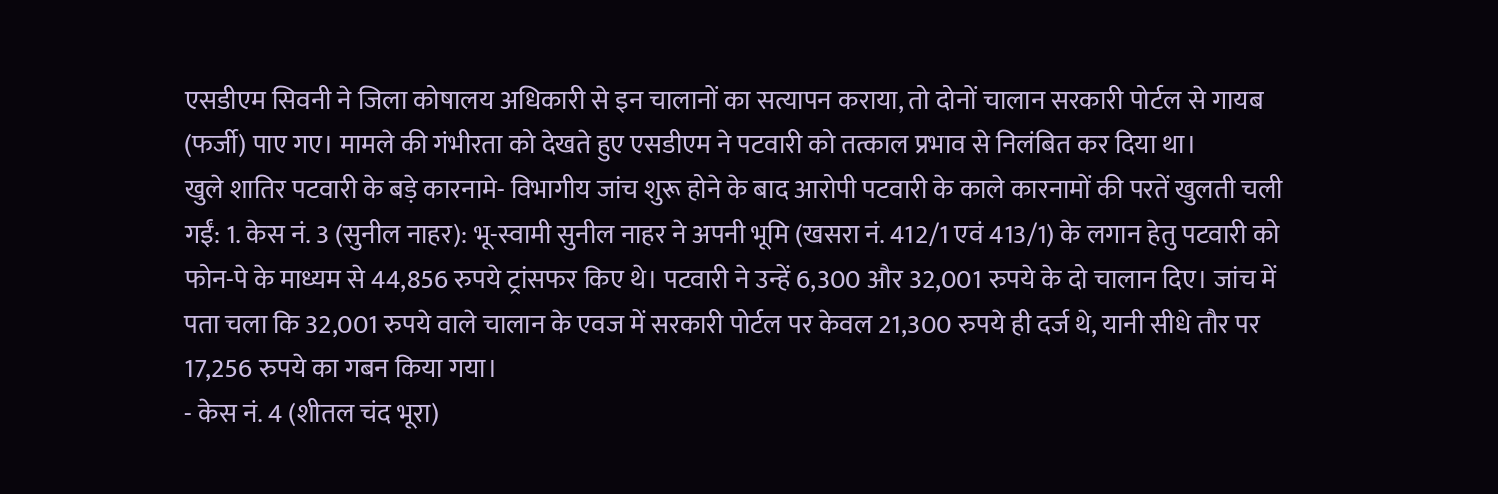एसडीएम सिवनी ने जिला कोषालय अधिकारी से इन चालानों का सत्यापन कराया, तो दोनों चालान सरकारी पोर्टल से गायब (फर्जी) पाए गए। मामले की गंभीरता को देखते हुए एसडीएम ने पटवारी को तत्काल प्रभाव से निलंबित कर दिया था।
खुले शातिर पटवारी के बड़े कारनामे- विभागीय जांच शुरू होने के बाद आरोपी पटवारी के काले कारनामों की परतें खुलती चली गईं: 1. केस नं. 3 (सुनील नाहर): भू-स्वामी सुनील नाहर ने अपनी भूमि (खसरा नं. 412/1 एवं 413/1) के लगान हेतु पटवारी को फोन-पे के माध्यम से 44,856 रुपये ट्रांसफर किए थे। पटवारी ने उन्हें 6,300 और 32,001 रुपये के दो चालान दिए। जांच में पता चला कि 32,001 रुपये वाले चालान के एवज में सरकारी पोर्टल पर केवल 21,300 रुपये ही दर्ज थे, यानी सीधे तौर पर 17,256 रुपये का गबन किया गया।
- केस नं. 4 (शीतल चंद भूरा)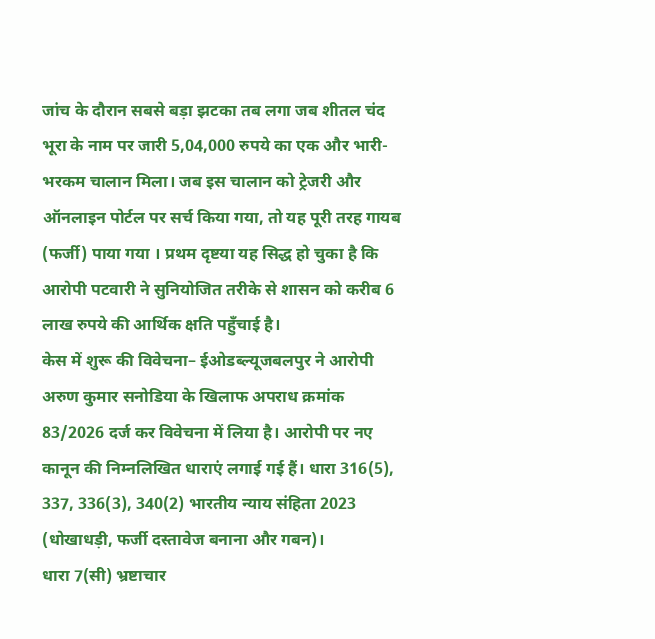जांच के दौरान सबसे बड़ा झटका तब लगा जब शीतल चंद भूरा के नाम पर जारी 5,04,000 रुपये का एक और भारी-भरकम चालान मिला। जब इस चालान को ट्रेजरी और ऑनलाइन पोर्टल पर सर्च किया गया, तो यह पूरी तरह गायब (फर्जी) पाया गया । प्रथम दृष्टया यह सिद्ध हो चुका है कि आरोपी पटवारी ने सुनियोजित तरीके से शासन को करीब 6 लाख रुपये की आर्थिक क्षति पहुँचाई है।
केस में शुरू की विवेचना– ईओडब्ल्यूजबलपुर ने आरोपी अरुण कुमार सनोडिया के खिलाफ अपराध क्रमांक 83/2026 दर्ज कर विवेचना में लिया है। आरोपी पर नए कानून की निम्नलिखित धाराएं लगाई गई हैं। धारा 316(5), 337, 336(3), 340(2) भारतीय न्याय संहिता 2023 (धोखाधड़ी, फर्जी दस्तावेज बनाना और गबन)।
धारा 7(सी) भ्रष्टाचार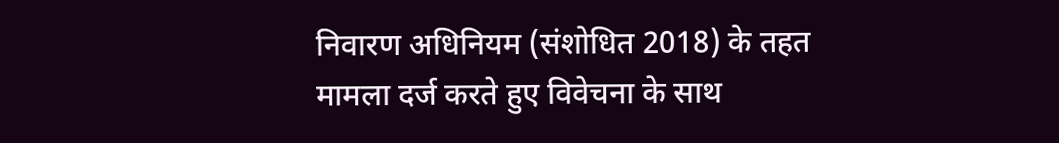निवारण अधिनियम (संशोधित 2018) के तहत मामला दर्ज करते हुए विवेचना के साथ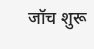जॉच शुरू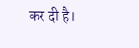कर दी है।